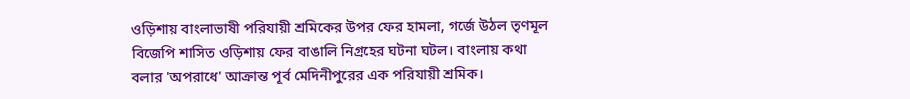ওড়িশায় বাংলাভাষী পরিযায়ী শ্রমিকের উপর ফের হামলা, গর্জে উঠল তৃণমূল
বিজেপি শাসিত ওড়িশায় ফের বাঙালি নিগ্রহের ঘটনা ঘটল। বাংলায় কথা বলার 'অপরাধে' আক্রান্ত পূর্ব মেদিনীপুরের এক পরিযায়ী শ্রমিক।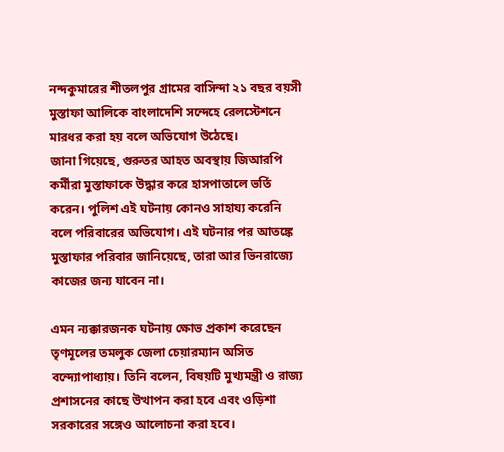নন্দকুমারের শীতলপুর গ্রামের বাসিন্দা ২১ বছর বয়সী মুস্তাফা আলিকে বাংলাদেশি সন্দেহে রেলস্টেশনে মারধর করা হয় বলে অভিযোগ উঠেছে।
জানা গিয়েছে, গুরুতর আহত অবস্থায় জিআরপি কর্মীরা মুস্তাফাকে উদ্ধার করে হাসপাতালে ভর্তি করেন। পুলিশ এই ঘটনায় কোনও সাহায্য করেনি বলে পরিবারের অভিযোগ। এই ঘটনার পর আতঙ্কে মুস্তাফার পরিবার জানিয়েছে, তারা আর ভিনরাজ্যে কাজের জন্য যাবেন না।

এমন ন্যক্কারজনক ঘটনায় ক্ষোভ প্রকাশ করেছেন তৃণমূলের তমলুক জেলা চেয়ারম্যান অসিত বন্দ্যোপাধ্যায়। তিনি বলেন, বিষয়টি মুখ্যমন্ত্রী ও রাজ্য প্রশাসনের কাছে উত্থাপন করা হবে এবং ওড়িশা সরকারের সঙ্গেও আলোচনা করা হবে।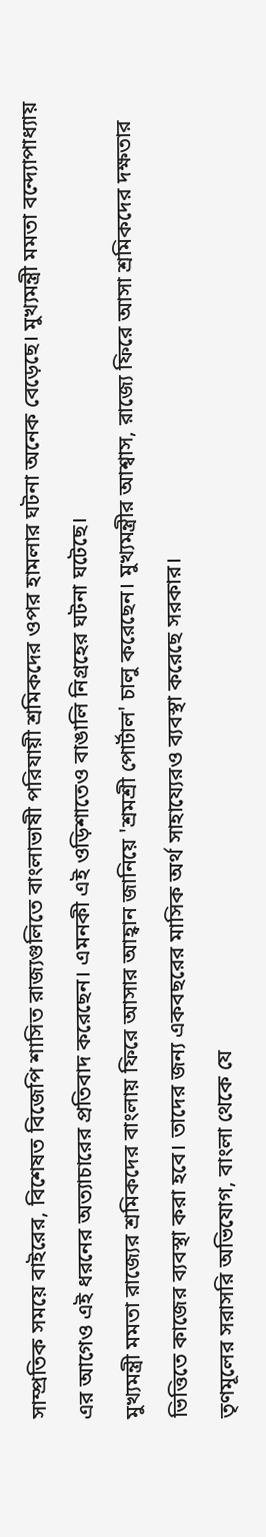সাম্প্রতিক সময়ে বাইরের, বিশেষত বিজেপি শাসিত রাজ্যগুলিতে বাংলাভাষী পরিযায়ী শ্রমিকদের ওপর হামলার ঘটনা অনেক বেড়েছে। মুখ্যমন্ত্রী মমতা বন্দ্যোপাধ্যায় এর আগেও এই ধরনের অত্যাচারের প্রতিবাদ করেছেন। এমনকী এই ওড়িশাতেও বাঙালি নিগ্রহের ঘটনা ঘটেছে।
মুখ্যমন্ত্রী মমতা রাজ্যের শ্রমিকদের বাংলায় ফিরে আসার আহ্বান জানিয়ে 'শ্রমশ্রী পোর্টাল' চালু করেছেন। মুখ্যমন্ত্রীর আশ্বাস, রাজ্যে ফিরে আসা শ্রমিকদের দক্ষতার ভিত্তিতে কাজের ব্যবস্থা করা হবে। তাদের জন্য একবছরের মাসিক অর্থ সাহায্যেরও ব্যবস্থা করেছে সরকার।
তৃণমূলের সরাসরি অভিযোগ, বাংলা থেকে যে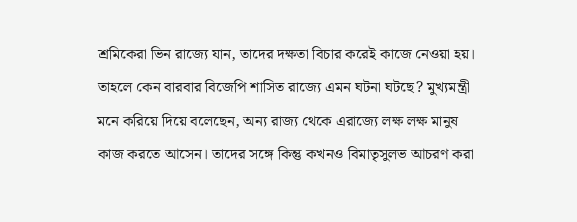শ্রমিকেরা ভিন রাজ্যে যান, তাদের দক্ষতা বিচার করেই কাজে নেওয়া হয়। তাহলে কেন বারবার বিজেপি শাসিত রাজ্যে এমন ঘটনা ঘটছে? মুখ্যমন্ত্রী মনে করিয়ে দিয়ে বলেছেন, অন্য রাজ্য থেকে এরাজ্যে লক্ষ লক্ষ মানুষ কাজ করতে আসেন। তাদের সঙ্গে কিন্তু কখনও বিমাতৃসুলভ আচরণ করা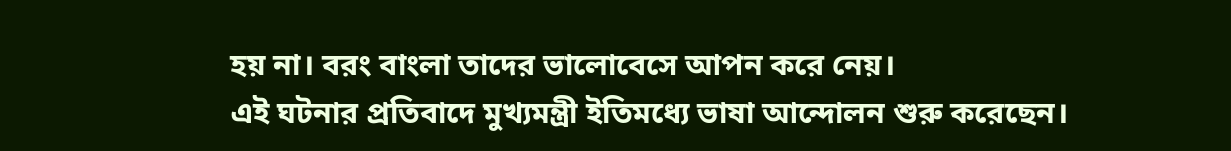হয় না। বরং বাংলা তাদের ভালোবেসে আপন করে নেয়।
এই ঘটনার প্রতিবাদে মুখ্যমন্ত্রী ইতিমধ্যে ভাষা আন্দোলন শুরু করেছেন।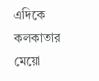এদিকে কলকাতার মেয়ো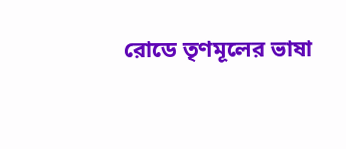রোডে তৃণমূলের ভাষা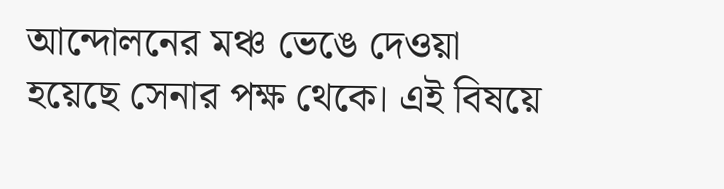আন্দোলনের মঞ্চ ভেঙে দেওয়া হয়েছে সেনার পক্ষ থেকে। এই বিষয়ে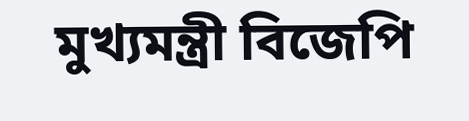মুখ্যমন্ত্রী বিজেপি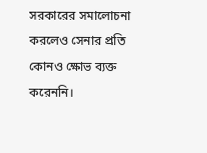সরকারের সমালোচনা করলেও সেনার প্রতি কোনও ক্ষোভ ব্যক্ত করেননি।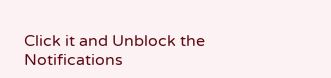Click it and Unblock the Notifications